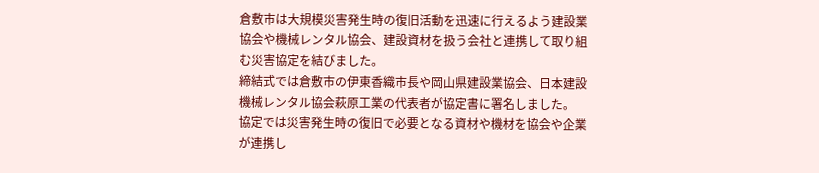倉敷市は大規模災害発生時の復旧活動を迅速に行えるよう建設業協会や機械レンタル協会、建設資材を扱う会社と連携して取り組む災害協定を結びました。
締結式では倉敷市の伊東香織市長や岡山県建設業協会、日本建設機械レンタル協会萩原工業の代表者が協定書に署名しました。
協定では災害発生時の復旧で必要となる資材や機材を協会や企業が連携し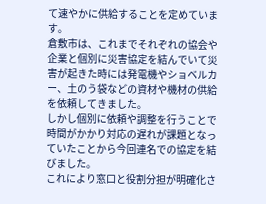て速やかに供給することを定めています。
倉敷市は、これまでそれぞれの協会や企業と個別に災害協定を結んでいて災害が起きた時には発電機やショベルカー、土のう袋などの資材や機材の供給を依頼してきました。
しかし個別に依頼や調整を行うことで時間がかかり対応の遅れが課題となっていたことから今回連名での協定を結びました。
これにより窓口と役割分担が明確化さ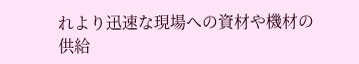れより迅速な現場への資材や機材の供給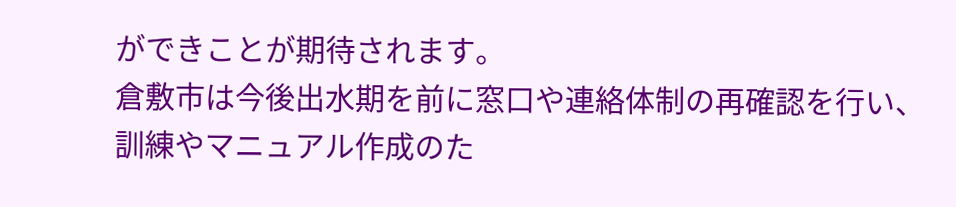ができことが期待されます。
倉敷市は今後出水期を前に窓口や連絡体制の再確認を行い、訓練やマニュアル作成のた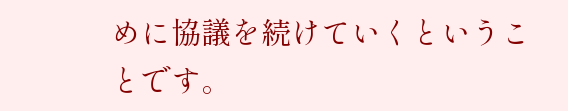めに協議を続けていくということです。